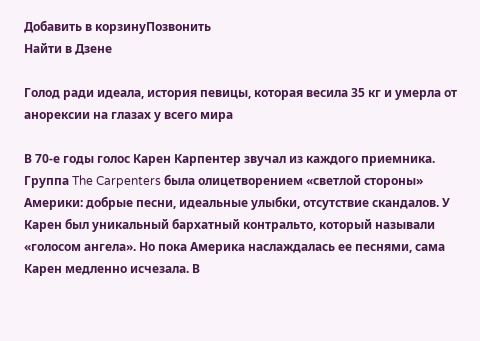Добавить в корзинуПозвонить
Найти в Дзене

Голод ради идеала, история певицы, которая весила 35 кг и умерла от анорексии на глазах у всего мира

В 70-е годы голос Карен Карпентер звучал из каждого приемника. Группа The Carpenters была олицетворением «светлой стороны» Америки: добрые песни, идеальные улыбки, отсутствие скандалов. У Карен был уникальный бархатный контральто, который называли «голосом ангела». Но пока Америка наслаждалась ее песнями, сама Карен медленно исчезала. В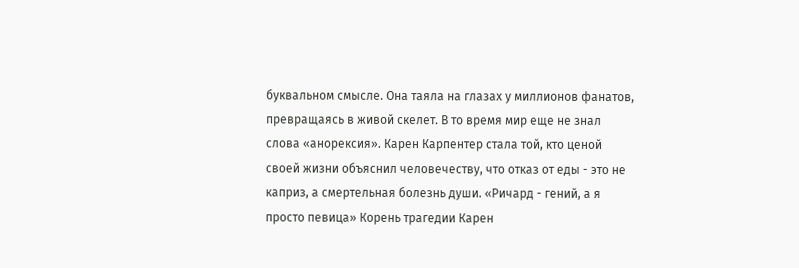буквальном смысле. Она таяла на глазах у миллионов фанатов, превращаясь в живой скелет. В то время мир еще не знал слова «анорексия». Карен Карпентер стала той, кто ценой своей жизни объяснил человечеству, что отказ от еды - это не каприз, а смертельная болезнь души. «Ричард - гений, а я просто певица» Корень трагедии Карен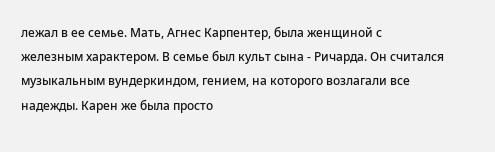лежал в ее семье. Мать, Агнес Карпентер, была женщиной с железным характером. В семье был культ сына - Ричарда. Он считался музыкальным вундеркиндом, гением, на которого возлагали все надежды. Карен же была просто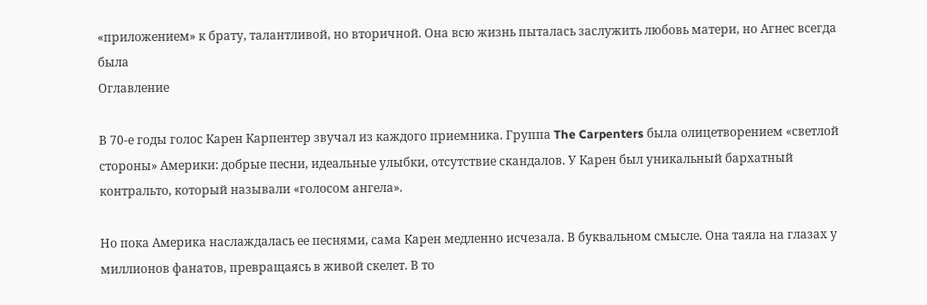«приложением» к брату, талантливой, но вторичной. Она всю жизнь пыталась заслужить любовь матери, но Агнес всегда была
Оглавление

В 70-е годы голос Карен Карпентер звучал из каждого приемника. Группа The Carpenters была олицетворением «светлой стороны» Америки: добрые песни, идеальные улыбки, отсутствие скандалов. У Карен был уникальный бархатный контральто, который называли «голосом ангела».

Но пока Америка наслаждалась ее песнями, сама Карен медленно исчезала. В буквальном смысле. Она таяла на глазах у миллионов фанатов, превращаясь в живой скелет. В то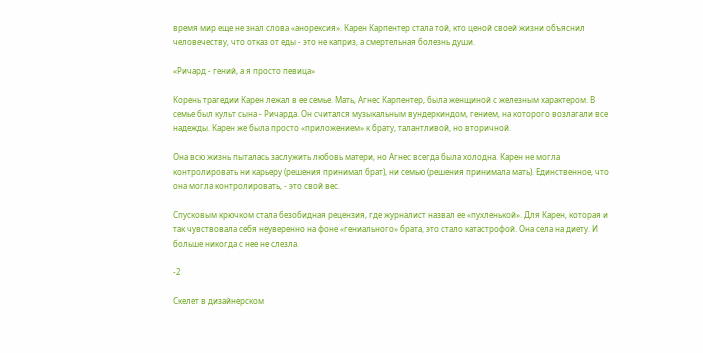время мир еще не знал слова «анорексия». Карен Карпентер стала той, кто ценой своей жизни объяснил человечеству, что отказ от еды - это не каприз, а смертельная болезнь души.

«Ричард - гений, а я просто певица»

Корень трагедии Карен лежал в ее семье. Мать, Агнес Карпентер, была женщиной с железным характером. В семье был культ сына - Ричарда. Он считался музыкальным вундеркиндом, гением, на которого возлагали все надежды. Карен же была просто «приложением» к брату, талантливой, но вторичной.

Она всю жизнь пыталась заслужить любовь матери, но Агнес всегда была холодна. Карен не могла контролировать ни карьеру (решения принимал брат), ни семью (решения принимала мать). Единственное, что она могла контролировать, - это свой вес.

Спусковым крючком стала безобидная рецензия, где журналист назвал ее «пухленькой». Для Карен, которая и так чувствовала себя неуверенно на фоне «гениального» брата, это стало катастрофой. Она села на диету. И больше никогда с нее не слезла.

-2

Скелет в дизайнерском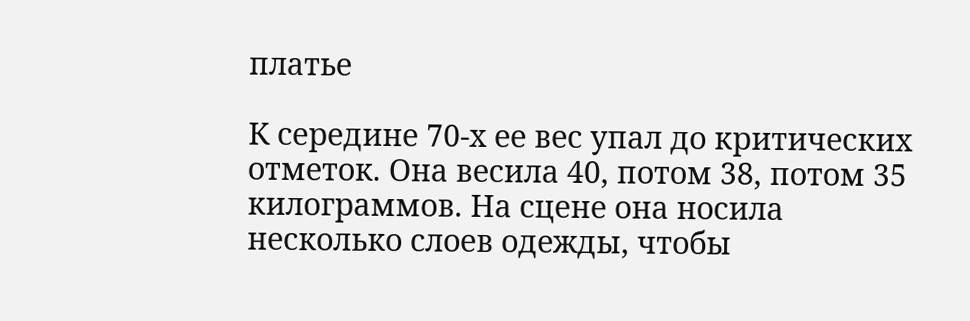платье

К середине 70-х ее вес упал до критических отметок. Она весила 40, потом 38, потом 35 килограммов. На сцене она носила несколько слоев одежды, чтобы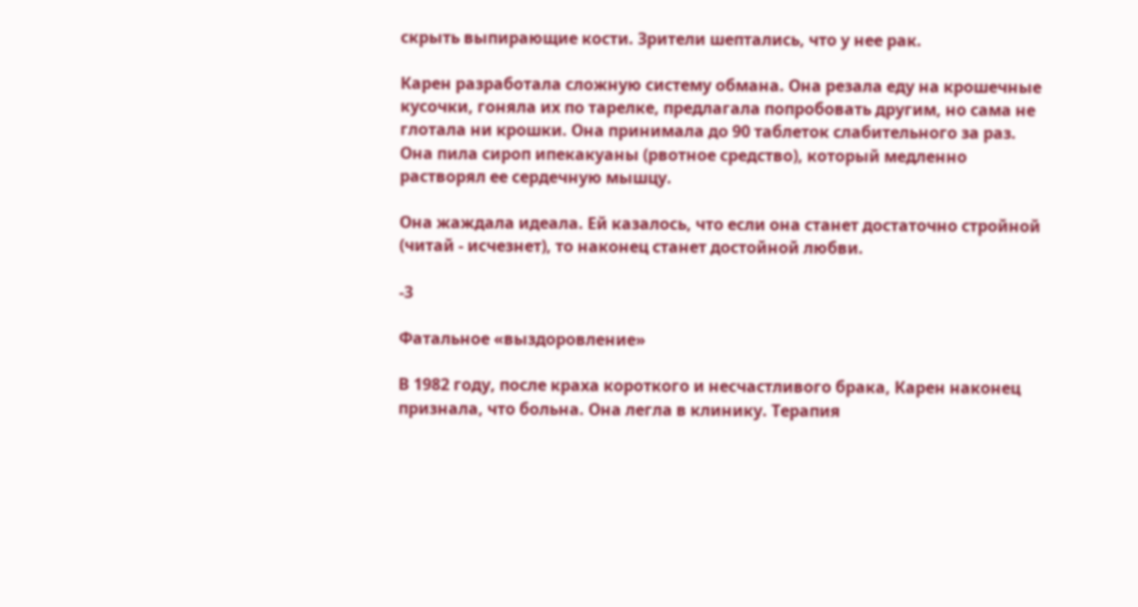скрыть выпирающие кости. Зрители шептались, что у нее рак.

Карен разработала сложную систему обмана. Она резала еду на крошечные кусочки, гоняла их по тарелке, предлагала попробовать другим, но сама не глотала ни крошки. Она принимала до 90 таблеток слабительного за раз. Она пила сироп ипекакуаны (рвотное средство), который медленно растворял ее сердечную мышцу.

Она жаждала идеала. Ей казалось, что если она станет достаточно стройной (читай - исчезнет), то наконец станет достойной любви.

-3

Фатальное «выздоровление»

В 1982 году, после краха короткого и несчастливого брака, Карен наконец признала, что больна. Она легла в клинику. Терапия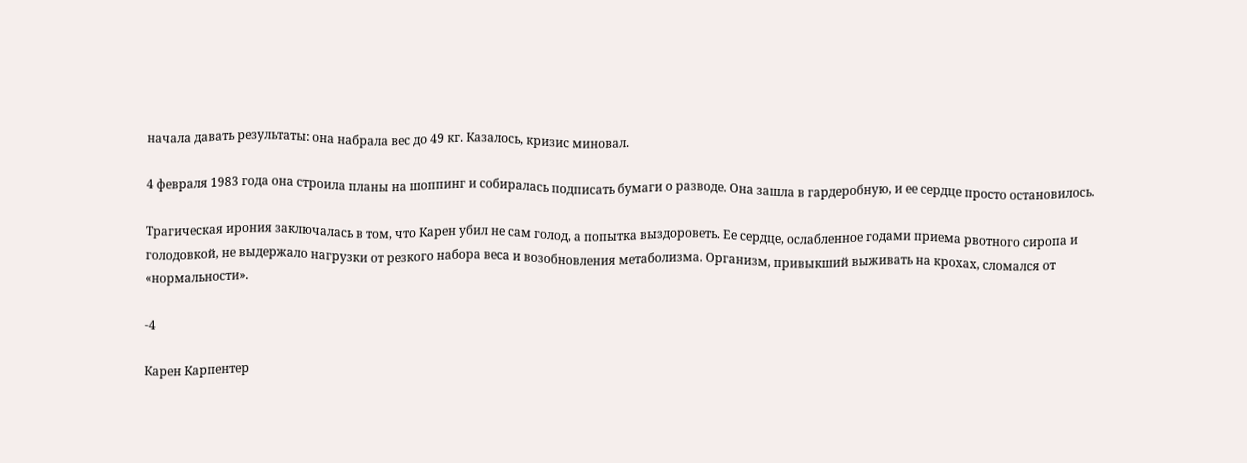начала давать результаты: она набрала вес до 49 кг. Казалось, кризис миновал.

4 февраля 1983 года она строила планы на шоппинг и собиралась подписать бумаги о разводе. Она зашла в гардеробную, и ее сердце просто остановилось.

Трагическая ирония заключалась в том, что Карен убил не сам голод, а попытка выздороветь. Ее сердце, ослабленное годами приема рвотного сиропа и голодовкой, не выдержало нагрузки от резкого набора веса и возобновления метаболизма. Организм, привыкший выживать на крохах, сломался от «нормальности».

-4

Карен Карпентер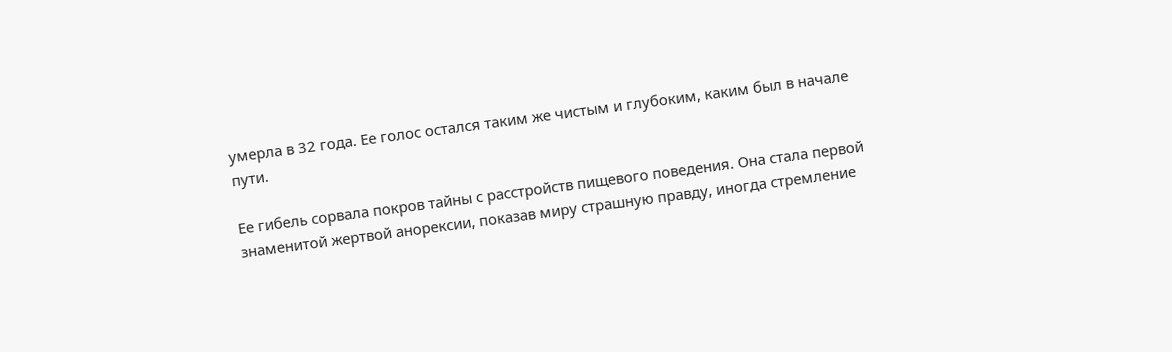умерла в 32 года. Ее голос остался таким же чистым и глубоким, каким был в начале пути.

Ее гибель сорвала покров тайны с расстройств пищевого поведения. Она стала первой знаменитой жертвой анорексии, показав миру страшную правду, иногда стремление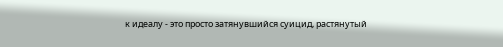к идеалу - это просто затянувшийся суицид, растянутый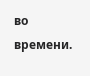во времени.